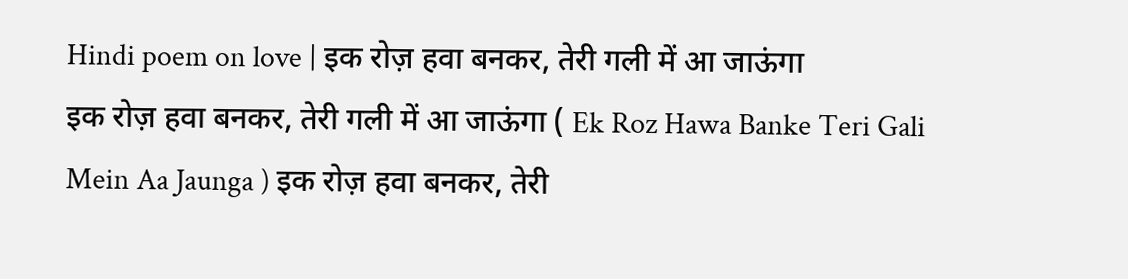Hindi poem on love | इक रोज़ हवा बनकर, तेरी गली में आ जाऊंगा
इक रोज़ हवा बनकर, तेरी गली में आ जाऊंगा ( Ek Roz Hawa Banke Teri Gali Mein Aa Jaunga ) इक रोज़ हवा बनकर, तेरी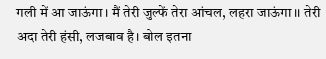गली में आ जाऊंगा। मैं तेरी जुल्फें तेरा आंचल, लहरा जाऊंगा।। तेरी अदा तेरी हंसी, लजबाव है। बोल इतना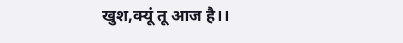खुश,क्यूं तू आज है।।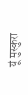यूं मुस्कुरा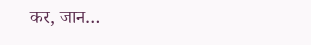कर, जान…